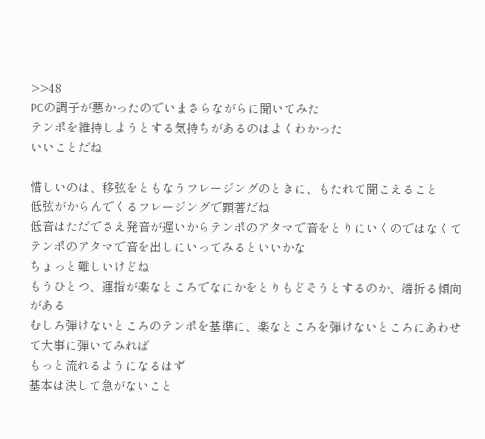>>48
PCの調子が悪かったのでいまさらながらに聞いてみた
テンポを維持しようとする気持ちがあるのはよくわかった
いいことだね

惜しいのは、移弦をともなうフレージングのときに、もたれて聞こえること
低弦がからんでくるフレージングで顕著だね
低音はただでさえ発音が遅いからテンポのアタマで音をとりにいくのではなくて
テンポのアタマで音を出しにいってみるといいかな
ちょっと難しいけどね
もうひとつ、運指が楽なところでなにかをとりもどそうとするのか、端折る傾向がある
むしろ弾けないところのテンポを基準に、楽なところを弾けないところにあわせて大事に弾いてみれば
もっと流れるようになるはず
基本は決して急がないこと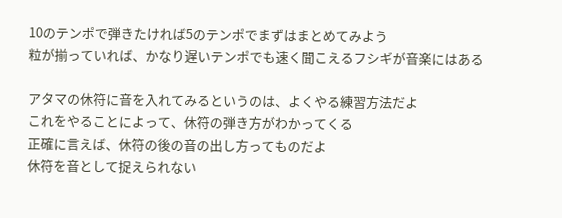10のテンポで弾きたければ5のテンポでまずはまとめてみよう
粒が揃っていれば、かなり遅いテンポでも速く聞こえるフシギが音楽にはある

アタマの休符に音を入れてみるというのは、よくやる練習方法だよ
これをやることによって、休符の弾き方がわかってくる
正確に言えば、休符の後の音の出し方ってものだよ
休符を音として捉えられない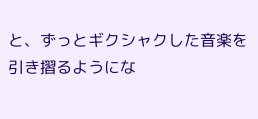と、ずっとギクシャクした音楽を引き摺るようにな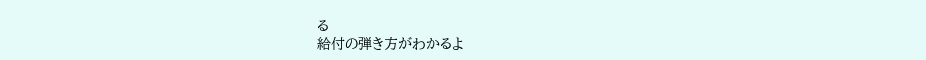る
給付の弾き方がわかるよ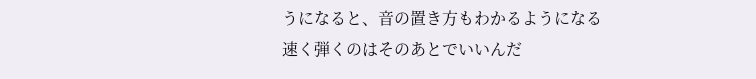うになると、音の置き方もわかるようになる
速く弾くのはそのあとでいいんだ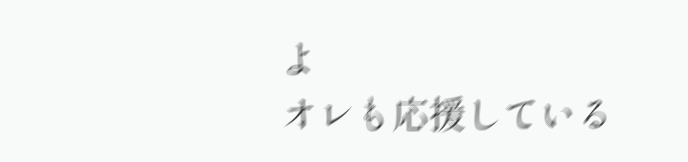よ
オレも応援している